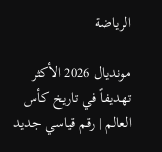الرياضة

مونديال 2026 الأكثر تهديفاً في تاريخ كأس العالم | رقم قياسي جديد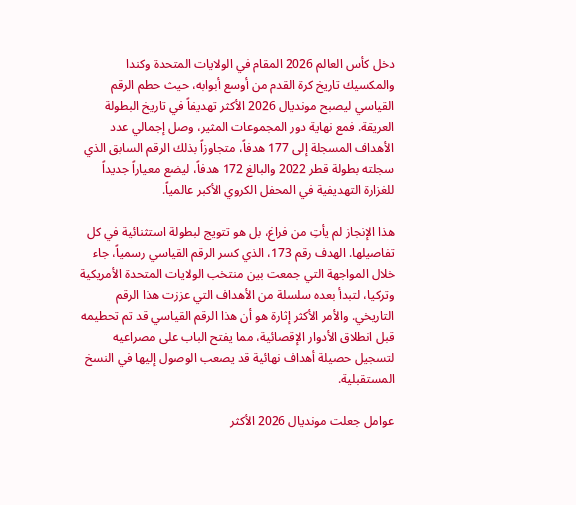دخل كأس العالم 2026 المقام في الولايات المتحدة وكندا والمكسيك تاريخ كرة القدم من أوسع أبوابه، حيث حطم الرقم القياسي ليصبح مونديال 2026 الأكثر تهديفاً في تاريخ البطولة العريقة. فمع نهاية دور المجموعات المثير، وصل إجمالي عدد الأهداف المسجلة إلى 177 هدفاً، متجاوزاً بذلك الرقم السابق الذي سجلته بطولة قطر 2022 والبالغ 172 هدفاً، ليضع معياراً جديداً للغزارة التهديفية في المحفل الكروي الأكبر عالمياً.

هذا الإنجاز لم يأتِ من فراغ، بل هو تتويج لبطولة استثنائية في كل تفاصيلها. الهدف رقم 173، الذي كسر الرقم القياسي رسمياً، جاء خلال المواجهة التي جمعت بين منتخب الولايات المتحدة الأمريكية وتركيا، لتبدأ بعده سلسلة من الأهداف التي عززت هذا الرقم التاريخي. والأمر الأكثر إثارة هو أن هذا الرقم القياسي قد تم تحطيمه قبل انطلاق الأدوار الإقصائية، مما يفتح الباب على مصراعيه لتسجيل حصيلة أهداف نهائية قد يصعب الوصول إليها في النسخ المستقبلية.

عوامل جعلت مونديال 2026 الأكثر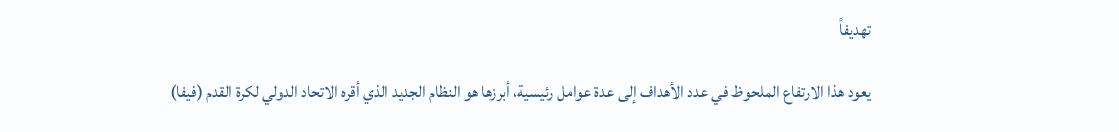تهديفاً

يعود هذا الارتفاع الملحوظ في عدد الأهداف إلى عدة عوامل رئيسية، أبرزها هو النظام الجديد الذي أقره الاتحاد الدولي لكرة القدم (فيفا)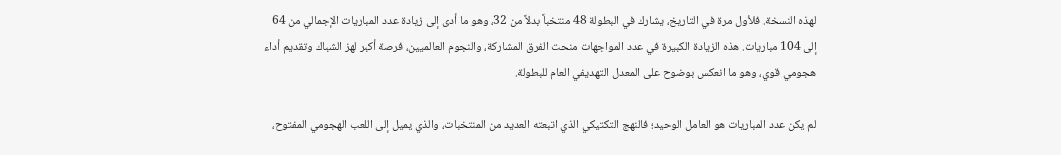لهذه النسخة. فلأول مرة في التاريخ، يشارك في البطولة 48 منتخباً بدلاً من 32، وهو ما أدى إلى زيادة عدد المباريات الإجمالي من 64 إلى 104 مباريات. هذه الزيادة الكبيرة في عدد المواجهات منحت الفرق المشاركة، والنجوم العالميين، فرصة أكبر لهز الشباك وتقديم أداء هجومي قوي، وهو ما انعكس بوضوح على المعدل التهديفي العام للبطولة.

لم يكن عدد المباريات هو العامل الوحيد؛ فالنهج التكتيكي الذي اتبعته العديد من المنتخبات، والذي يميل إلى اللعب الهجومي المفتوح،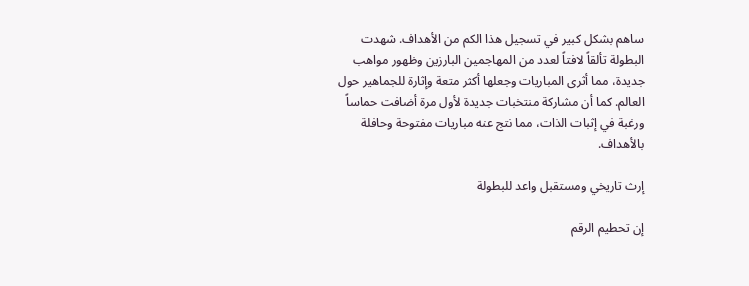ساهم بشكل كبير في تسجيل هذا الكم من الأهداف. شهدت البطولة تألقاً لافتاً لعدد من المهاجمين البارزين وظهور مواهب جديدة، مما أثرى المباريات وجعلها أكثر متعة وإثارة للجماهير حول العالم. كما أن مشاركة منتخبات جديدة لأول مرة أضافت حماساً ورغبة في إثبات الذات، مما نتج عنه مباريات مفتوحة وحافلة بالأهداف.

إرث تاريخي ومستقبل واعد للبطولة

إن تحطيم الرقم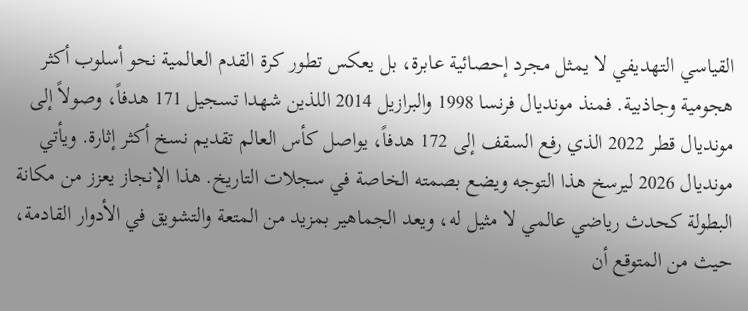القياسي التهديفي لا يمثل مجرد إحصائية عابرة، بل يعكس تطور كرة القدم العالمية نحو أسلوب أكثر هجومية وجاذبية. فمنذ مونديال فرنسا 1998 والبرازيل 2014 اللذين شهدا تسجيل 171 هدفاً، وصولاً إلى مونديال قطر 2022 الذي رفع السقف إلى 172 هدفاً، يواصل كأس العالم تقديم نسخ أكثر إثارة. ويأتي مونديال 2026 ليرسخ هذا التوجه ويضع بصمته الخاصة في سجلات التاريخ. هذا الإنجاز يعزز من مكانة البطولة كحدث رياضي عالمي لا مثيل له، ويعد الجماهير بمزيد من المتعة والتشويق في الأدوار القادمة، حيث من المتوقع أن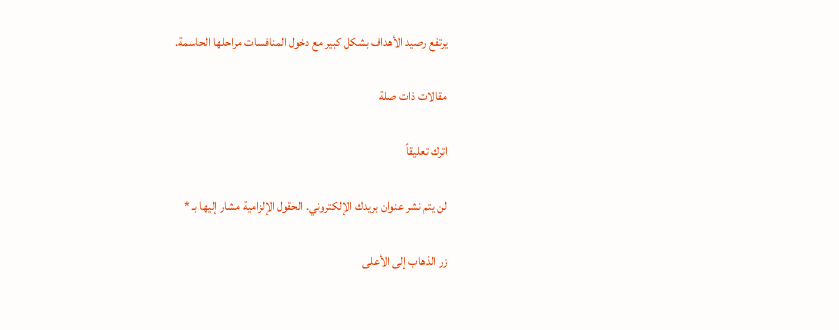يرتفع رصيد الأهداف بشكل كبير مع دخول المنافسات مراحلها الحاسمة.

مقالات ذات صلة

اترك تعليقاً

لن يتم نشر عنوان بريدك الإلكتروني. الحقول الإلزامية مشار إليها بـ *

زر الذهاب إلى الأعلى